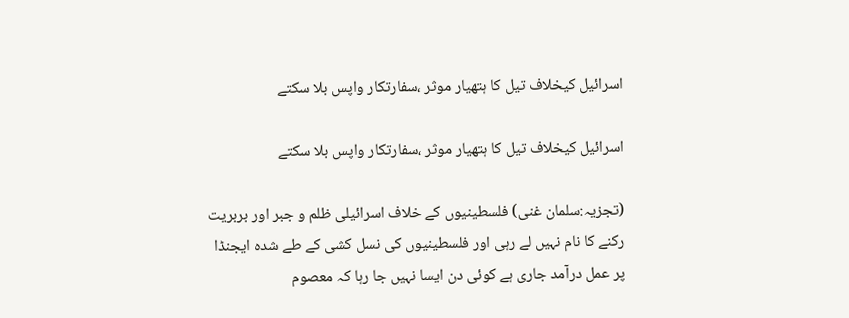اسرائیل کیخلاف تیل کا ہتھیار موثر ،سفارتکار واپس بلا سکتے

اسرائیل کیخلاف تیل کا ہتھیار موثر ،سفارتکار واپس بلا سکتے

(تجزیہ:سلمان غنی) فلسطینیوں کے خلاف اسرائیلی ظلم و جبر اور بربریت رکنے کا نام نہیں لے رہی اور فلسطینیوں کی نسل کشی کے طے شدہ ایجنڈا پر عمل درآمد جاری ہے کوئی دن ایسا نہیں جا رہا کہ معصوم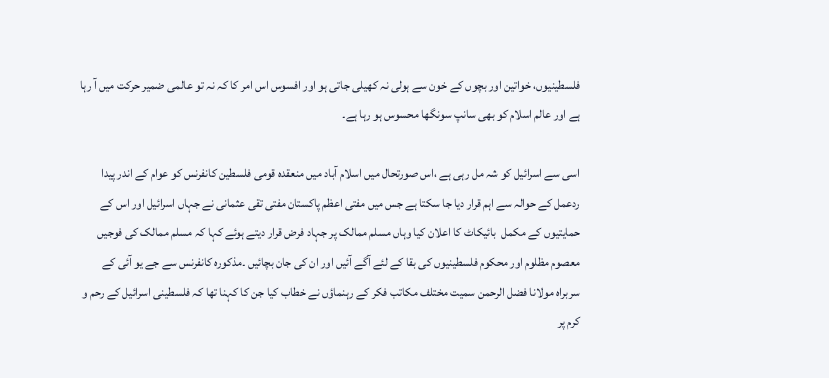فلسطینیوں، خواتین اور بچوں کے خون سے ہولی نہ کھیلی جاتی ہو اور افسوس اس امر کا کہ نہ تو عالمی ضمیر حرکت میں آ رہا ہے اور عالم اسلام کو بھی سانپ سونگھا محسوس ہو رہا ہے۔

اسی سے اسرائیل کو شہ مل رہی ہے ،اس صورتحال میں اسلام آباد میں منعقدہ قومی فلسطین کانفرنس کو عوام کے اندر پیدا ردعمل کے حوالہ سے اہم قرار دیا جا سکتا ہے جس میں مفتی اعظم پاکستان مفتی تقی عثمانی نے جہاں اسرائیل اور اس کے حمایتیوں کے مکمل  بائیکاٹ کا اعلان کیا وہاں مسلم ممالک پر جہاد فرض قرار دیتے ہوئے کہا کہ مسلم ممالک کی فوجیں معصوم مظلوم اور محکوم فلسطینیوں کی بقا کے لئے آگے آئیں اور ان کی جان بچائیں ۔مذکورہ کانفرنس سے جے یو آئی کے سربراہ مولانا فضل الرحمن سمیت مختلف مکاتب فکر کے رہنماؤں نے خطاب کیا جن کا کہنا تھا کہ فلسطینی اسرائیل کے رحم و کرم پر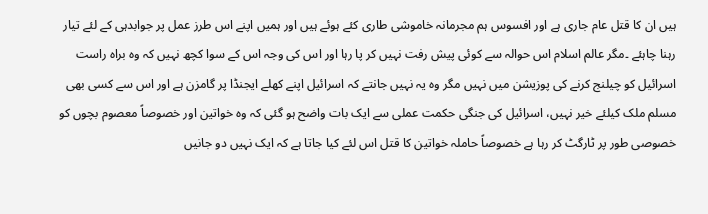ہیں ان کا قتل عام جاری ہے اور افسوس ہم مجرمانہ خاموشی طاری کئے ہوئے ہیں اور ہمیں اپنے اس طرز عمل پر جوابدہی کے لئے تیار رہنا چاہئے ۔مگر عالم اسلام اس حوالہ سے کوئی پیش رفت نہیں کر پا رہا اور اس کی وجہ اس کے سوا کچھ نہیں کہ وہ براہ راست اسرائیل کو چیلنج کرنے کی پوزیشن میں نہیں مگر وہ یہ نہیں جانتے کہ اسرائیل اپنے کھلے ایجنڈا پر گامزن ہے اور اس سے کسی بھی مسلم ملک کیلئے خیر نہیں، اسرائیل کی جنگی حکمت عملی سے ایک بات واضح ہو گئی کہ وہ خواتین اور خصوصاً معصوم بچوں کو خصوصی طور پر ٹارگٹ کر رہا ہے خصوصاً حاملہ خواتین کا قتل اس لئے کیا جاتا ہے کہ ایک نہیں دو جانیں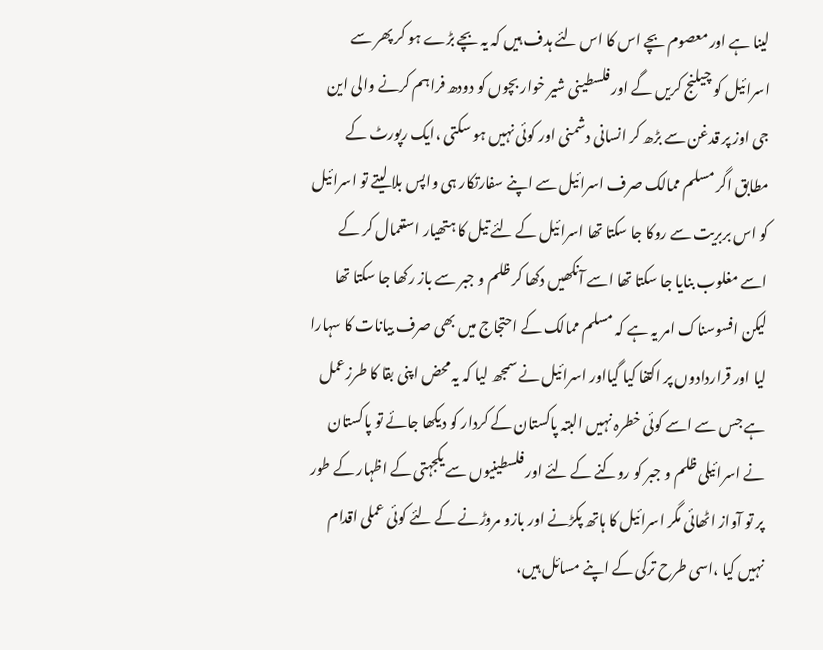لینا ہے اور معصوم بچے اس کا اس لئے ہدف ہیں کہ یہ بچے بڑے ہو کر پھر سے اسرائیل کو چیلنج کریں گے اور فلسطینی شیر خوار بچوں کو دودھ فراہم کرنے والی این جی اوز پر قدغن سے بڑھ کر انسانی دشمنی اور کوئی نہیں ہو سکتی ،ایک رپورٹ کے مطابق اگر مسلم ممالک صرف اسرائیل سے اپنے سفارتکار ہی واپس بلا لیتے تو اسرائیل کو اس بربریت سے روکا جا سکتا تھا اسرائیل کے لئے تیل کا ہتھیار استعمال کر کے اسے مغلوب بنایا جا سکتا تھا اسے آنکھیں دکھا کر ظلم و جبر سے باز رکھا جا سکتا تھا لیکن افسوسناک امر یہ ہے کہ مسلم ممالک کے احتجاج میں بھی صرف بیانات کا سہارا لیا اور قراردادوں پر اکتفا کیا گیااور اسرائیل نے سمجھ لیا کہ یہ محض اپنی بقا کا طرزعمل ہے جس سے اسے کوئی خطرہ نہیں البتہ پاکستان کے کردار کو دیکھا جائے تو پاکستان نے اسرائیلی ظلم و جبر کو روکنے کے لئے اور فلسطینیوں سے یکجہتی کے اظہار کے طور پر تو آواز اٹھائی مگر اسرائیل کا ہاتھ پکڑنے اور بازو مروڑنے کے لئے کوئی عملی اقدام نہیں کیا ،اسی طرح ترکی کے اپنے مسائل ہیں،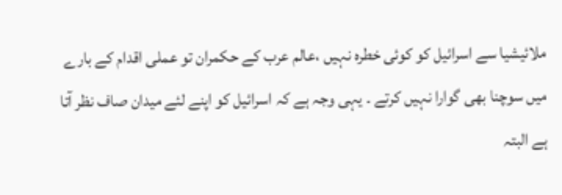ملائیشیا سے اسرائیل کو کوئی خطرہ نہیں ،عالم عرب کے حکمران تو عملی اقدام کے بارے میں سوچنا بھی گوارا نہیں کرتے ۔ یہی وجہ ہے کہ اسرائیل کو اپنے لئے میدان صاف نظر آتا ہے البتہ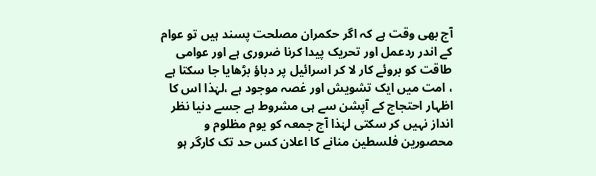آج بھی وقت ہے کہ اگر حکمران مصلحت پسند ہیں تو عوام کے اندر ردعمل اور تحریک پیدا کرنا ضروری ہے اور عوامی طاقت کو بروئے کار لا کر اسرائیل پر دباؤ بڑھایا جا سکتا ہے ، امت میں ایک تشویش اور غصہ موجود ہے ،لہٰذا اس کا اظہار احتجاج کے آپشن سے ہی مشروط ہے جسے دنیا نظر انداز نہیں کر سکتی لہٰذا آج جمعہ کو یوم مظلوم و محصورین فلسطین منانے کا اعلان کس حد تک کارگر ہو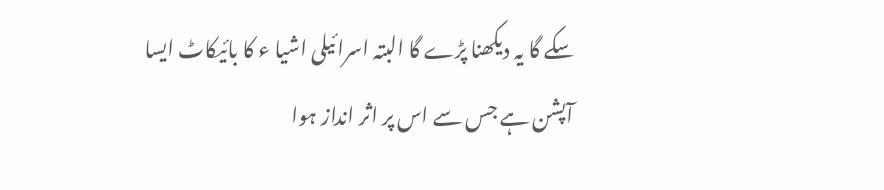سکے گا یہ دیکھنا پڑے گا البتہ اسرائیلی اشیا ء کا بائیکاٹ ایسا آپشن ہے جس سے اس پر اثر انداز ہوا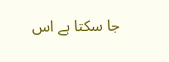جا سکتا ہے اس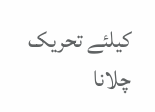کیلئے تحریک چلانا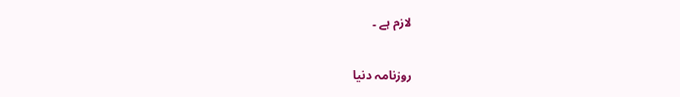لازم ہے ۔

روزنامہ دنیا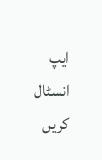ایپ انسٹال کریں